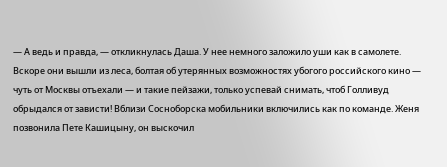— А ведь и правда, — откликнулась Даша. У нее немного заложило уши как в самолете.
Вскоре они вышли из леса, болтая об утерянных возможностях убогого российского кино — чуть от Москвы отъехали — и такие пейзажи, только успевай снимать, чтоб Голливуд обрыдался от зависти! Вблизи Сосноборска мобильники включились как по команде. Женя позвонила Пете Кашицыну, он выскочил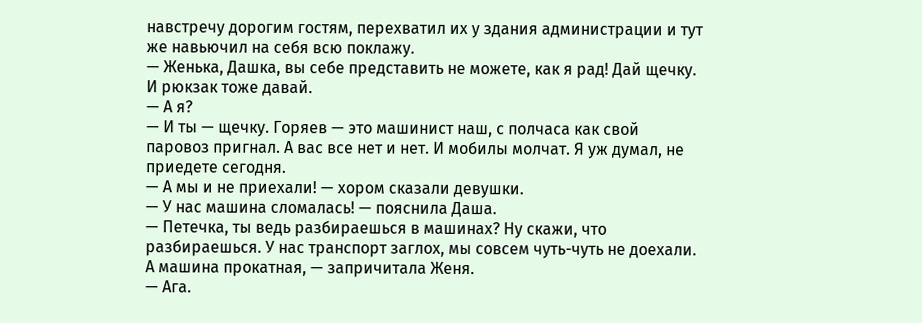навстречу дорогим гостям, перехватил их у здания администрации и тут же навьючил на себя всю поклажу.
— Женька, Дашка, вы себе представить не можете, как я рад! Дай щечку. И рюкзак тоже давай.
— А я?
— И ты — щечку. Горяев — это машинист наш, с полчаса как свой паровоз пригнал. А вас все нет и нет. И мобилы молчат. Я уж думал, не приедете сегодня.
— А мы и не приехали! — хором сказали девушки.
— У нас машина сломалась! — пояснила Даша.
— Петечка, ты ведь разбираешься в машинах? Ну скажи, что разбираешься. У нас транспорт заглох, мы совсем чуть-чуть не доехали. А машина прокатная, — запричитала Женя.
— Ага.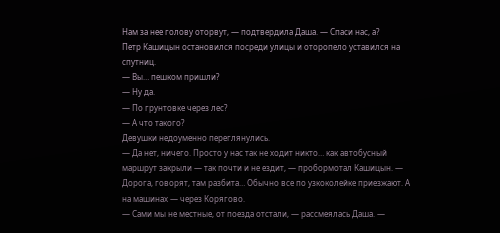Нам за нее голову оторвут, — подтвердила Даша. — Спаси нас, а?
Петр Кашицын остановился посреди улицы и оторопело уставился на спутниц.
— Вы… пешком пришли?
— Ну да.
— По грунтовке через лес?
— А что такого?
Девушки недоуменно переглянулись.
— Да нет, ничего. Просто у нас так не ходит никто… как автобусный маршрут закрыли — так почти и не ездит, — пробормотал Кашицын. — Дорога, говорят, там разбита… Обычно все по узкоколейке приезжают. А на машинах — через Корягово.
— Сами мы не местные, от поезда отстали, — рассмеялась Даша. —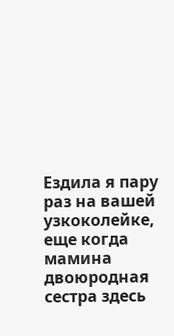Ездила я пару раз на вашей узкоколейке, еще когда мамина двоюродная сестра здесь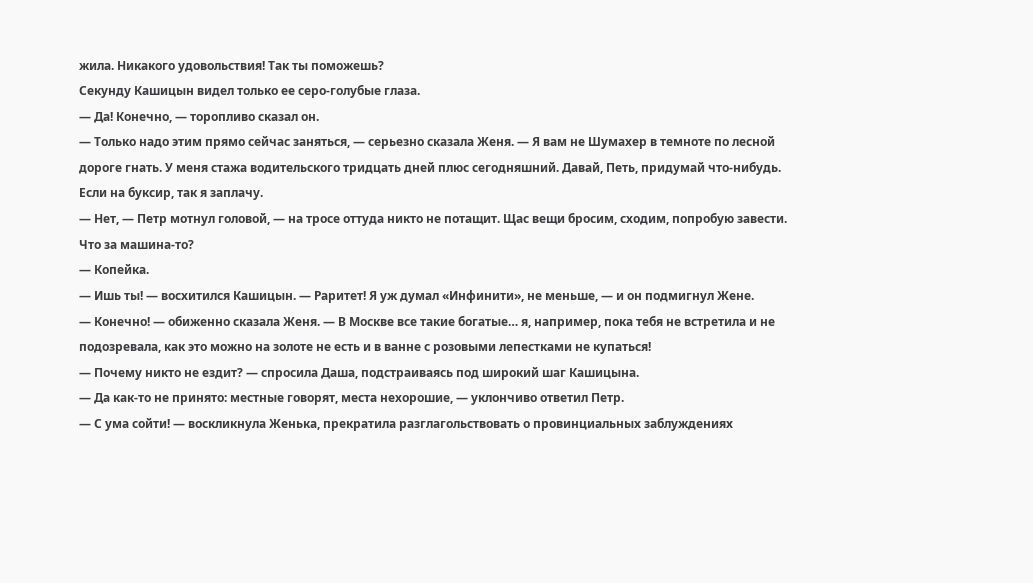жила. Никакого удовольствия! Так ты поможешь?
Секунду Кашицын видел только ее серо-голубые глаза.
— Да! Конечно, — торопливо сказал он.
— Только надо этим прямо сейчас заняться, — серьезно сказала Женя. — Я вам не Шумахер в темноте по лесной дороге гнать. У меня стажа водительского тридцать дней плюс сегодняшний. Давай, Петь, придумай что-нибудь. Если на буксир, так я заплачу.
— Нет, — Петр мотнул головой, — на тросе оттуда никто не потащит. Щас вещи бросим, сходим, попробую завести. Что за машина-то?
— Копейка.
— Ишь ты! — восхитился Кашицын. — Раритет! Я уж думал «Инфинити», не меньше, — и он подмигнул Жене.
— Конечно! — обиженно сказала Женя. — В Москве все такие богатые… я, например, пока тебя не встретила и не подозревала, как это можно на золоте не есть и в ванне с розовыми лепестками не купаться!
— Почему никто не ездит? — спросила Даша, подстраиваясь под широкий шаг Кашицына.
— Да как-то не принято: местные говорят, места нехорошие, — уклончиво ответил Петр.
— С ума сойти! — воскликнула Женька, прекратила разглагольствовать о провинциальных заблуждениях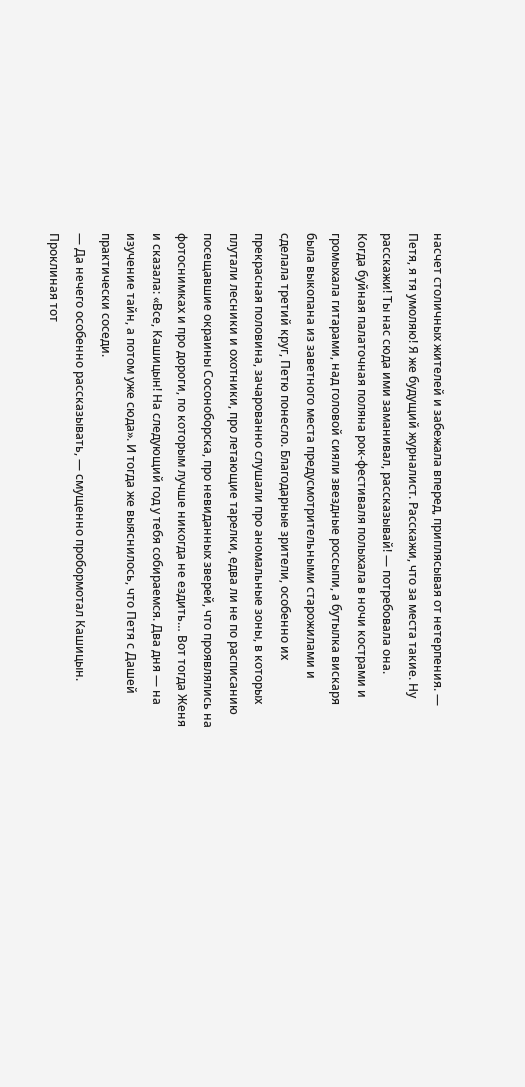насчет столичных жителей и забежала вперед, приплясывая от нетерпения. — Петя, я тя умоляю! Я же будущий журналист. Расскажи, что за места такие. Ну расскажи! Ты нас сюда ими заманивал, рассказывай! — потребовала она.
Когда буйная палаточная поляна рок-фестиваля полыхала в ночи кострами и громыхала гитарами, над головой сияли звездные россыпи, а бутылка вискаря была выкопана из заветного места предусмотрительными старожилами и сделала третий круг, Петю понесло. Благодарные зрители, особенно их прекрасная половина, зачарованно слушали про аномальные зоны, в которых плутали лесники и охотники, про летающие тарелки, едва ли не по расписанию посещавшие окраины Сосоноборска, про невиданных зверей, что проявлялись на фотоснимках и про дороги, по которым лучше никогда не ездить… Вот тогда Женя и сказала: «Все, Кашицын! На следующий год у тебя собираемся. Два дня — на изучение тайн, а потом уже сюда». И тогда же выяснилось, что Петя с Дашей практически соседи.
— Да нечего особенно рассказывать, — смущенно пробормотал Кашицын. Проклиная тот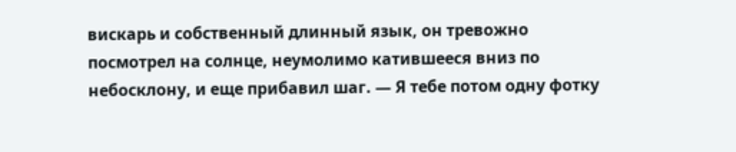вискарь и собственный длинный язык, он тревожно посмотрел на солнце, неумолимо катившееся вниз по небосклону, и еще прибавил шаг. — Я тебе потом одну фотку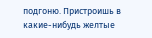подгоню. Пристроишь в какие-нибудь желтые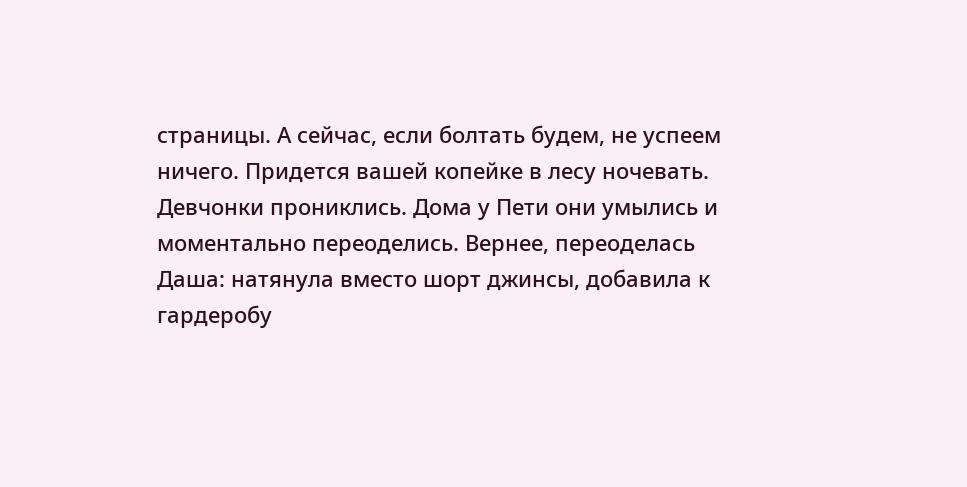страницы. А сейчас, если болтать будем, не успеем ничего. Придется вашей копейке в лесу ночевать.
Девчонки прониклись. Дома у Пети они умылись и моментально переоделись. Вернее, переоделась Даша: натянула вместо шорт джинсы, добавила к гардеробу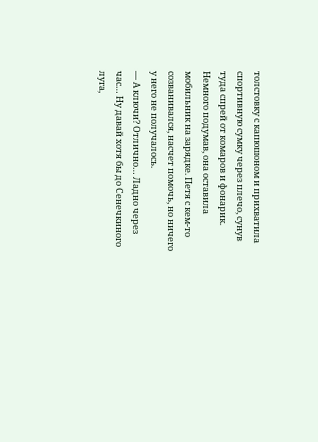толстовку с капюшоном и прихватила спортивную сумку через плечо, сунув туда спрей от комаров и фонарик. Немного подумав, она оставила мобильник на зарядке. Петя с кем-то созванивался, насчет помочь, но ничего у него не получалось.
— А ключи? Отлично… Ладно через час… Ну давай хотя бы до Сенечкиного луга,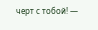черт с тобой! —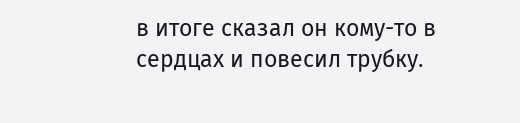в итоге сказал он кому-то в сердцах и повесил трубку.